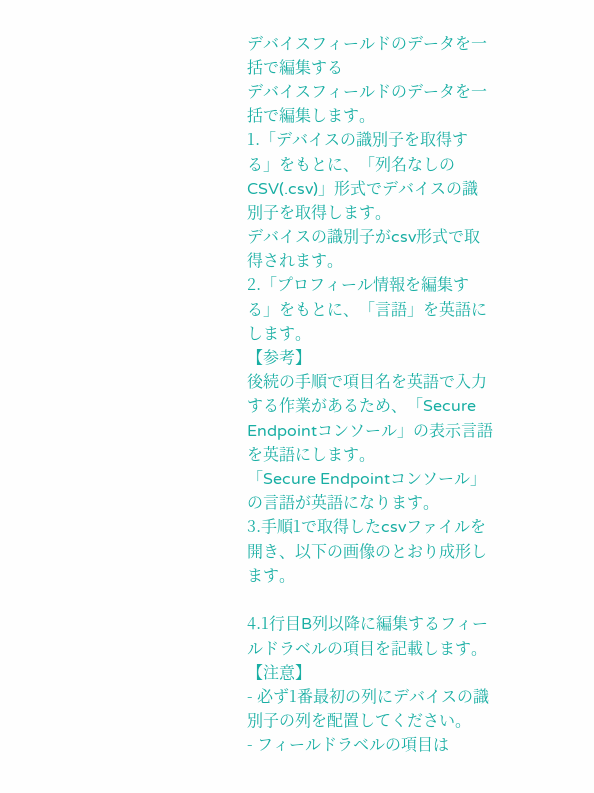デバイスフィールドのデータを一括で編集する
デバイスフィールドのデータを一括で編集します。
1.「デバイスの識別子を取得する」をもとに、「列名なしのCSV(.csv)」形式でデバイスの識別子を取得します。
デバイスの識別子がcsv形式で取得されます。
2.「プロフィール情報を編集する」をもとに、「言語」を英語にします。
【参考】
後続の手順で項目名を英語で入力する作業があるため、「Secure Endpointコンソール」の表示言語を英語にします。
「Secure Endpointコンソール」の言語が英語になります。
3.手順1で取得したcsvファイルを開き、以下の画像のとおり成形します。

4.1行目B列以降に編集するフィールドラベルの項目を記載します。
【注意】
- 必ず1番最初の列にデバイスの識別子の列を配置してください。
- フィールドラベルの項目は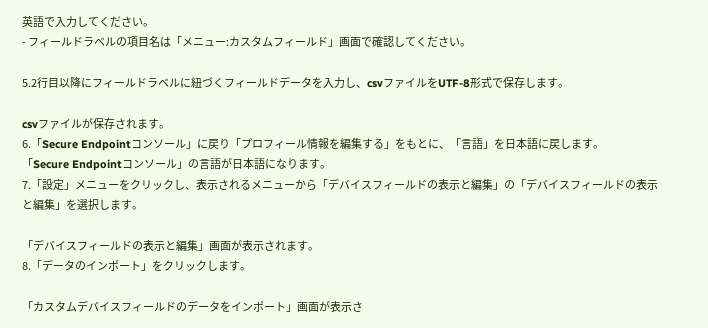英語で入力してください。
- フィールドラベルの項目名は「メニュー:カスタムフィールド」画面で確認してください。

5.2行目以降にフィールドラベルに紐づくフィールドデータを入力し、csvファイルをUTF-8形式で保存します。

csvファイルが保存されます。
6.「Secure Endpointコンソール」に戻り「プロフィール情報を編集する」をもとに、「言語」を日本語に戻します。
「Secure Endpointコンソール」の言語が日本語になります。
7.「設定」メニューをクリックし、表示されるメニューから「デバイスフィールドの表示と編集」の「デバイスフィールドの表示と編集」を選択します。

「デバイスフィールドの表示と編集」画面が表示されます。
8.「データのインポート」をクリックします。

「カスタムデバイスフィールドのデータをインポート」画面が表示さ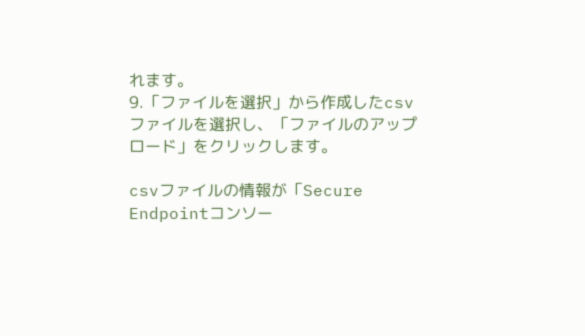れます。
9.「ファイルを選択」から作成したcsvファイルを選択し、「ファイルのアップロード」をクリックします。

csvファイルの情報が「Secure Endpointコンソー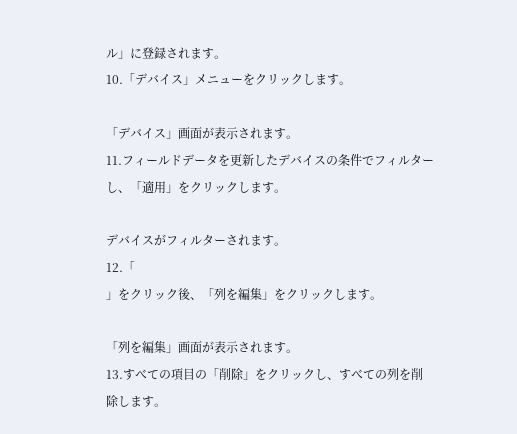ル」に登録されます。
10.「デバイス」メニューをクリックします。

「デバイス」画面が表示されます。
11.フィールドデータを更新したデバイスの条件でフィルターし、「適用」をクリックします。

デバイスがフィルターされます。
12.「
」をクリック後、「列を編集」をクリックします。

「列を編集」画面が表示されます。
13.すべての項目の「削除」をクリックし、すべての列を削除します。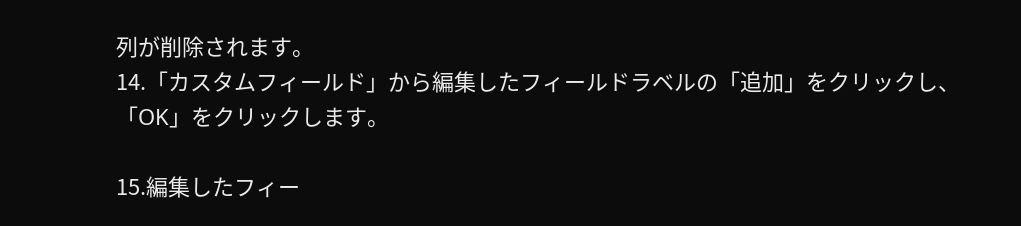列が削除されます。
14.「カスタムフィールド」から編集したフィールドラベルの「追加」をクリックし、「OK」をクリックします。

15.編集したフィー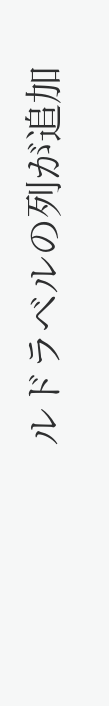ルドラベルの列が追加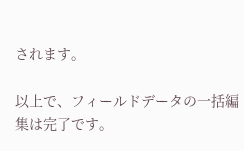されます。

以上で、フィールドデータの一括編集は完了です。